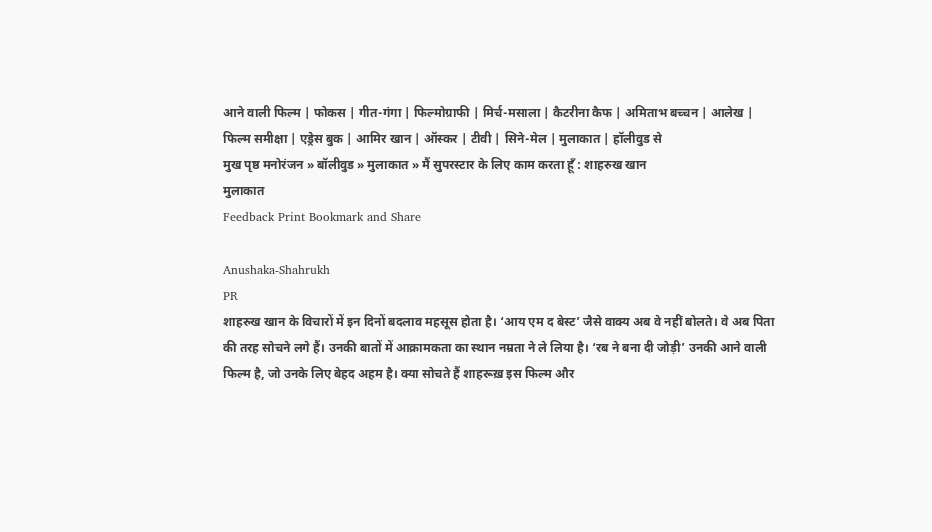आने वाली फिल्म | फोकस | गीत-गंगा | फिल्मोग्राफी | मिर्च-मसाला | कैटरीना कैफ | अमिताभ बच्चन | आलेख | फिल्म समीक्षा | एड्रेस बुक | आमिर खान | ऑस्कर | टीवी | सिने-मेल | मुलाकात | हॉलीवुड से
मुख पृष्ठ मनोरंजन » बॉलीवुड » मुलाकात » मैं सुपरस्टार के लिए काम करता हूँ : शाहरुख खान
मुलाकात
Feedback Print Bookmark and Share

Anushaka-Shahrukh
PR
शाहरुख खान के विचारों में इन दिनों बदलाव महसूस होता है। ‘आय एम द बेस्ट’ जैसे वाक्य अब वे नहीं बोलते। वे अब पिता की तरह सोचने लगे हैं। उनकी बातों में आक्रामकता का स्थान नम्रता ने ‍ले लिया है। ‘रब ने बना दी जोड़ी’ उनकी आने वाली फिल्म है, जो उनके लिए बेहद अहम है। क्या सोचते हैं शाहरूख़ इस फिल्म और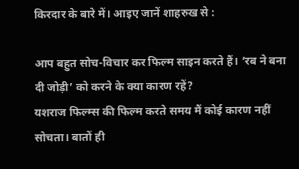किरदार के बारे में। आइए जानें शाहरुख से :

आप बहुत सोच‍-विचार कर फिल्म साइन करते हैं। ‘रब ने बना दी जोड़ी’ को करने के क्या कारण रहें?
यशराज फिल्म्स की फिल्म करते समय मैं कोई कारण नहीं सोचता। बातों ही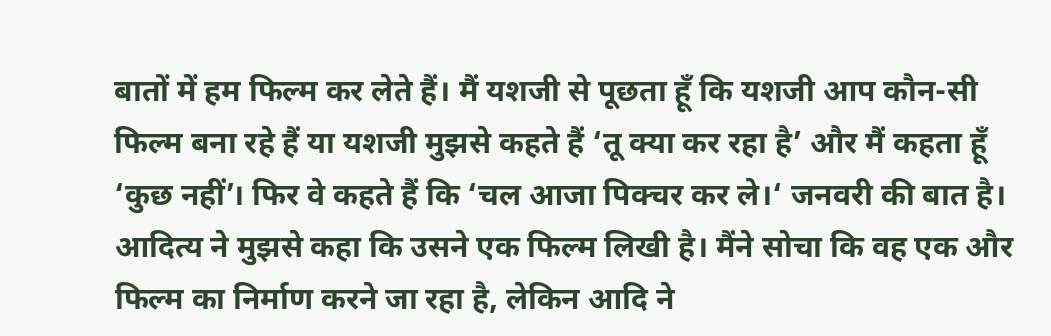बातों में हम फिल्म कर लेते हैं। मैं यशजी से पूछता हूँ कि यशजी आप कौन-सी फिल्म बना रहे हैं या यशजी मुझसे कहते हैं ‘तू क्या कर रहा है’ और मैं कहता हूँ ‘कुछ नहीं’। फिर वे कहते हैं कि ‘चल आजा पिक्चर कर ले।‘ जनवरी की बात है। आदित्य ने मुझसे कहा कि उसने एक फिल्म लिखी है। मैंने सोचा कि वह एक ‍और फिल्म का निर्माण करने जा रहा है, लेकिन आदि ने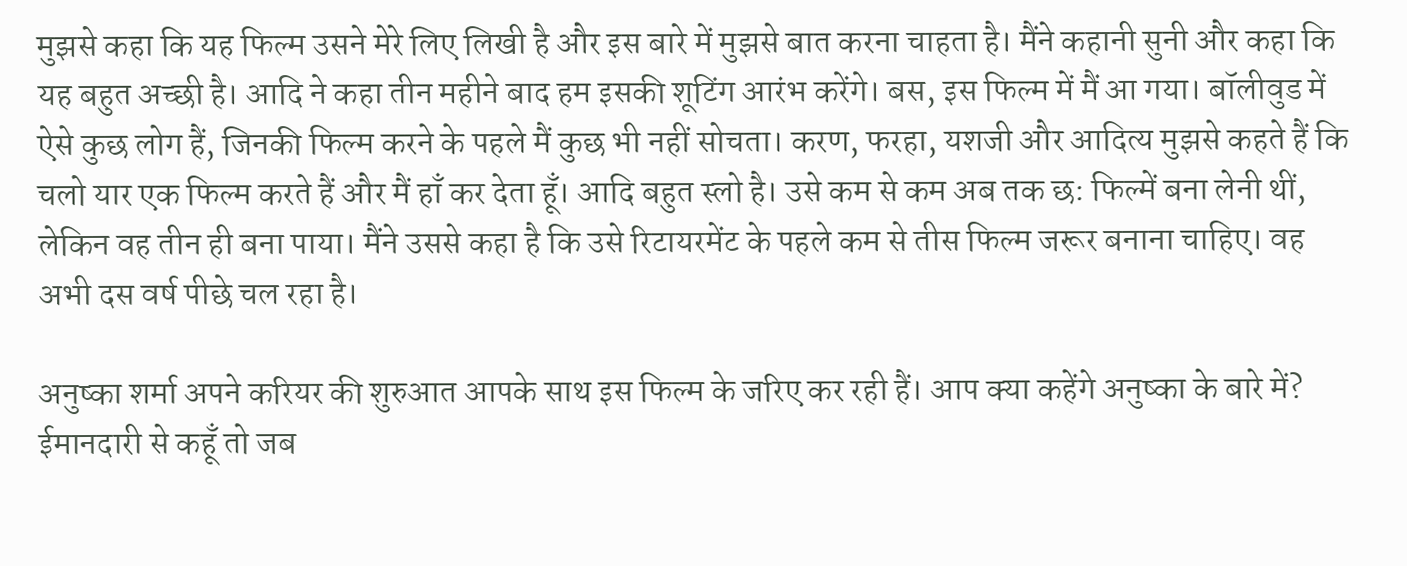मुझसे कहा कि यह फिल्म उसने मेरे लिए लिखी है और इस बारे में मुझसे बात करना चाहता है। मैंने कहानी सुनी और कहा कि यह बहुत अच्छी है। आदि ने कहा तीन महीने बाद हम इसकी शूटिंग आरंभ करेंगे। बस, इस फिल्म में मैं आ गया। बॉलीवुड में ऐसे कुछ लोग हैं, जिनकी फिल्म करने के पहले मैं कुछ भी नहीं सोचता। करण, फरहा, यशजी और आदित्य मुझसे कहते हैं कि चलो यार एक फिल्म करते हैं और मैं हाँ कर देता हूँ। आदि बहुत स्लो है। उसे कम से कम अब तक छ: फिल्में बना लेनी थीं, लेकिन वह तीन ही बना पाया। मैंने उससे कहा है कि उसे रिटायरमेंट के पहले कम से तीस फिल्म जरूर बनाना चाहिए। वह अभी दस वर्ष पीछे चल रहा है।

अनुष्का शर्मा अपने करियर की शुरुआत आपके साथ इस फिल्म के जरिए कर रही हैं। आप क्या कहेंगे अनुष्का के बारे में?
ईमानदारी से कहूँ तो जब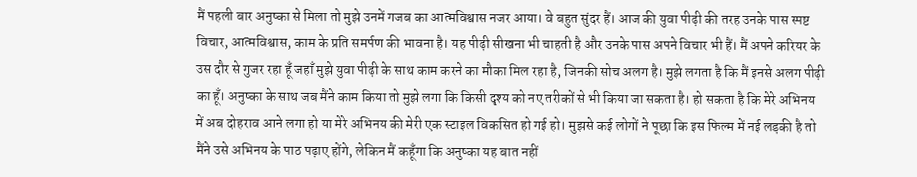मैं पहली बार अनुष्का से मिला तो मुझे उनमें गजब का आत्मविश्वास नजर आया। वे बहुत सुंदर हैं। आज की युवा पीढ़ी की तरह उनके पास स्पष्ट विचार, आत्मविश्वास, काम के प्रति समर्पण की भावना है। यह पीढ़ी सीखना भी चाहती है और उनके पास अपने विचार भी हैं। मैं अपने करियर के उस दौर से गुजर रहा हूँ जहाँ मुझे युवा पीढ़ी के साथ काम करने का मौका मिल रहा है, जिनकी सोच अलग है। मुझे लगता है कि मैं इनसे अलग पीढ़ी का हूँ। अनुष्का के साथ जब मैंने काम किया तो मुझे लगा कि किसी दृश्य को नए तरीकों से भी किया जा सकता है। हो सकता है कि मेरे अभिनय में अब दोहराव आने लगा हो या मेरे अभिनय की मेरी एक स्टाइल विकसित हो गई हो। मुझसे कई लोगों ने पूछा कि इस फिल्म में नई लड़की है तो मैंने उसे अभिनय के पाठ पढ़ाए होंगे, लेकिन मैं कहूँगा कि अनुष्का यह बात नहीं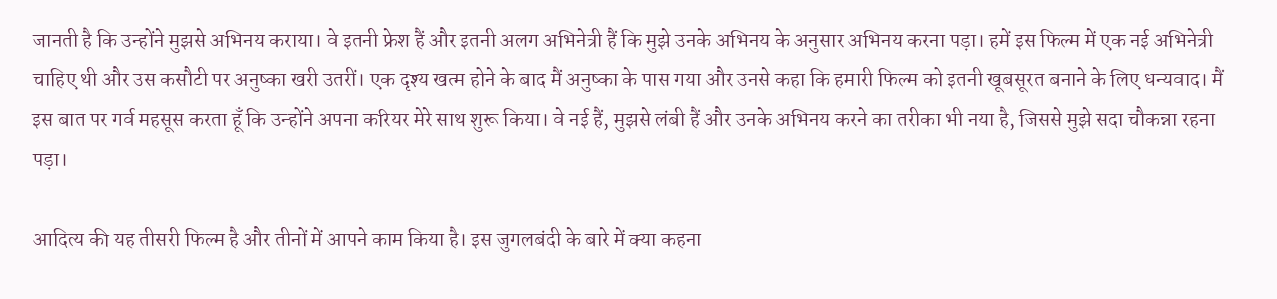जानती है कि उन्होंने मुझसे अभिनय कराया। वे इतनी फ्रेश हैं और इतनी अलग अभिनेत्री हैं कि मुझे उनके अभिनय के अनुसार अभिनय करना पड़ा। हमें इस फिल्म में एक नई अभिनेत्री चाहिए थी और उस कसौटी पर अनुष्का खरी उतरीं। एक दृश्य खत्म होने के बाद मैं अनुष्का के पास गया और उनसे कहा कि हमारी फिल्म को इतनी खूबसूरत बनाने के लिए धन्यवाद। मैं इस बात पर गर्व महसूस करता हूँ कि उन्होंने अपना करियर मेरे साथ शुरू किया। वे नई हैं, मुझसे लंबी हैं और उनके अभिनय करने का तरीका भी नया है, जिससे मुझे सदा चौकन्ना रहना पड़ा।

आदित्य की यह तीसरी फिल्म है और तीनों में आपने काम किया है। इस जुगलबंदी के बारे में क्या कहना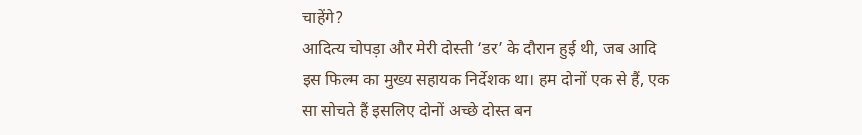चाहेंगे?
आदित्य चोपड़ा और मेरी दोस्ती ‘डर’ के दौरान हुई थी, जब आदि इस फिल्म का मुख्य सहायक निर्देशक था। हम दोनों एक से हैं, एक सा सोचते हैं इसलिए दोनों अच्छे दोस्त बन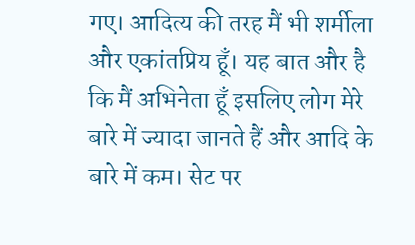गए। आदित्य की तरह मैं भी शर्मीला और एकांतप्रिय हूँ। यह बात और है कि मैं अभिनेता हूँ इसलिए लोग मेरे बारे में ज्यादा जानते हैं और आदि के बारे में कम। सेट पर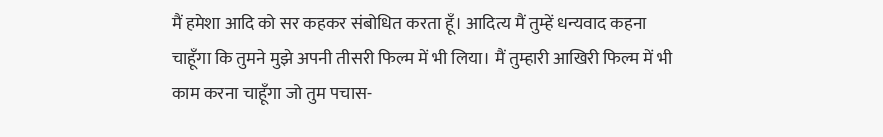मैं हमेशा आदि को सर कहकर संबोधित करता हूँ। आदित्य मैं तुम्हें धन्यवाद कहना चाहूँगा कि तुमने मुझे अपनी तीसरी फिल्म में भी लिया। मैं तुम्हारी आखिरी फिल्म में भी काम करना चाहूँगा जो तुम पचास-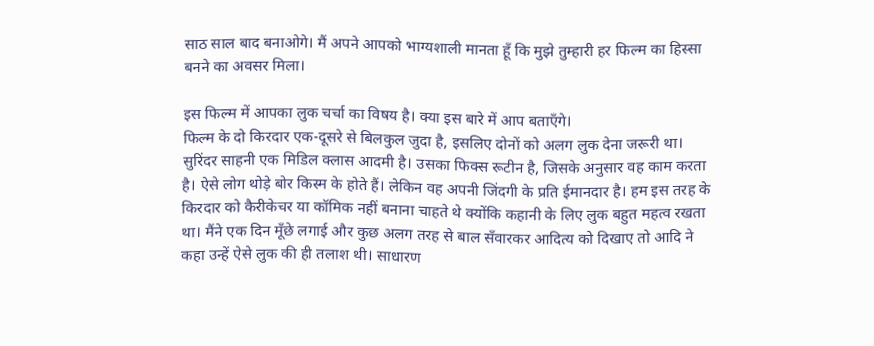साठ साल बाद बनाओगे। मैं अपने आपको भाग्यशाली मानता हूँ कि मुझे तुम्हारी हर फिल्म का हिस्सा बनने का अवसर मिला।

इस फिल्म में आपका लुक चर्चा का विषय है। क्या इस बारे में आप बताएँगे।
फिल्म के दो किरदार एक-दूसरे से बिलकुल जुदा है, इसलिए दोनों को अलग लुक देना जरूरी था। सुरिंदर साहनी एक मिडिल क्लास आदमी है। उसका फिक्स रूटीन है, जिसके अनुसार वह काम करता है। ऐसे लोग थोड़े बोर किस्म के होते हैं। लेकिन वह अपनी जिंदगी के प्रति ईमानदार है। हम इस तरह के किरदार को कैरीकेचर या कॉमिक नहीं बनाना चाहते थे क्योंकि कहानी के लिए लुक बहुत महत्व रखता था। मैंने एक दिन मूँछे लगाई और कुछ अलग तरह से बाल सँवारकर आदित्य को दिखाए तो आदि ने कहा उन्हें ऐसे लुक की ही तलाश थी। साधारण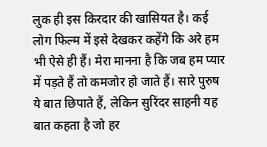लुक ही इस किरदार की खासियत है। कई लोग फिल्म में इसे देखकर कहेंगे कि अरे हम भी ऐसे ही हैं। मेरा मानना है कि जब हम प्यार में पड़ते हैं तो कमजोर हो जाते हैं। सारे पुरुष ये बात छिपाते हैं, लेकिन सुरिंदर साहनी यह बात कहता है जो हर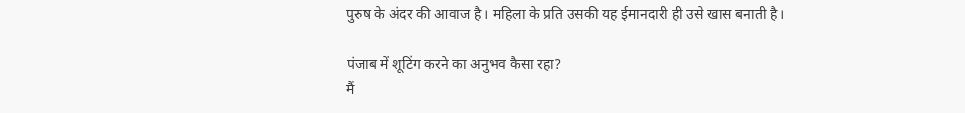पुरुष के अंदर की आवाज है। महिला के प्रति उसकी यह ईमानदारी ही उसे खास बनाती है।

पंजाब में शूटिंग करने का अनुभव कैसा रहा?
मैं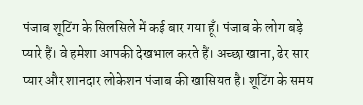पंजाब शूटिंग के सिलसिले में कई बार गया हूँ। पंजाब के लोग बड़े प्यारे हैं। वे हमेशा आपकी देखभाल करते हैं। अच्छा खाना, ढेर सार प्यार और शानदार लोकेशन पंजाब की खासियत है। शूटिंग के समय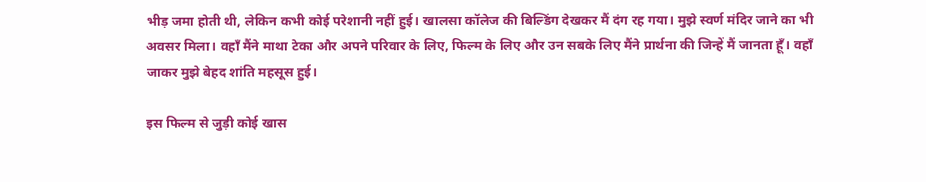भीड़ जमा होती थी, लेकिन कभी कोई परेशानी नहीं हुई। खालसा कॉलेज की बिल्डिंग देखकर मैं दंग रह गया। मुझे स्वर्ण मंदिर जाने का भी अवसर मिला। वहाँ मैंने माथा टेका और अपने परिवार के लिए, फिल्म के लिए और उन सबके लिए मैंने प्रार्थना की जिन्हें मैं जानता हूँ। वहाँ जाकर मुझे बेहद शांति महसूस हुई।

इस फिल्म से जुड़ी कोई खास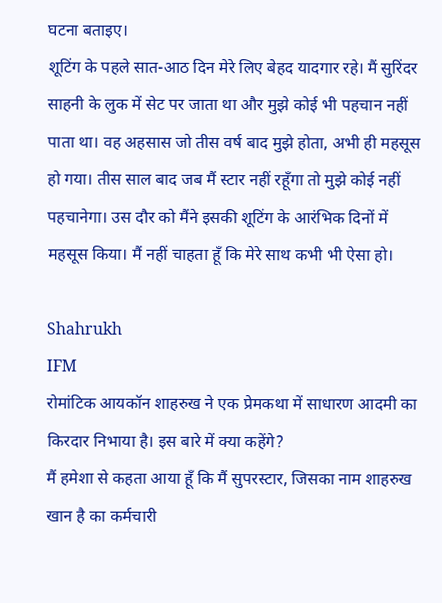घटना बताइए।
शूटिंग के पहले सात-आठ दिन मेरे लिए बेहद यादगार रहे। मैं सुरिंदर साहनी के लुक में सेट पर जाता था और मुझे कोई भी पहचान नहीं पाता था। वह अहसास जो तीस वर्ष बाद मुझे होता, अभी ही महसूस हो गया। तीस साल बाद जब मैं स्टार नहीं रहूँगा तो मुझे कोई नहीं पहचानेगा। उस दौर को मैंने इसकी शूटिंग के आरंभिक दिनों में महसूस किया। मैं नहीं चाहता हूँ कि मेरे साथ कभी भी ऐसा हो।

Shahrukh
IFM
रोमांटिक आयकॉन शाहरुख ने एक प्रेमकथा में साधारण आदमी का किरदार निभाया है। इस बारे में क्या कहेंगे?
मैं हमेशा से कहता आया हूँ‍ कि मैं सुपरस्टार, जिसका नाम शाहरुख खान है का कर्मचारी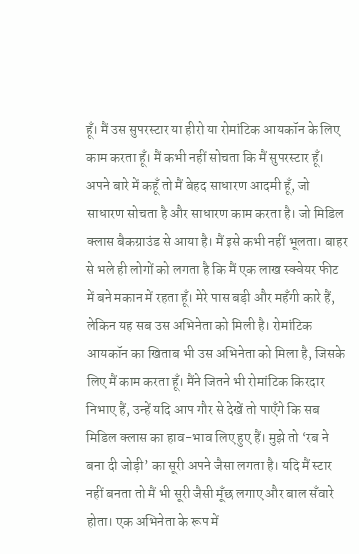हूँ। मैं उस सुपरस्टार या हीरो या रोमांटिक आयकॉन के लिए काम करता हूँ। मैं कभी नहीं सोचता कि मैं सुपरस्टार हूँ। अपने बारे में कहूँ तो मैं बेहद साधारण आदमी हूँ, जो साधारण सोचता है और साधारण काम करता है। जो मिडिल क्लास बैकग्राउंड से आया है। मैं इसे कभी नहीं भूलता। बाहर से भले ही लोगों को लगता है कि मैं एक लाख स्क्वेयर फीट में बने मकान में रहता हूँ। मेरे पास बड़ी और महँगी कारे हैं, लेकिन यह सब उस अभिनेता को मिली है। रोमांटिक आयकॉन का खिताब भी उस अभिनेता को मिला है, जिसके लिए मैं काम करता हूँ। मैंने जितने भी रोमांटिक किरदार निभाए हैं, उन्हें यदि आप गौर से देखें तो पाएँगे कि सब मिडिल क्लास का हाव-भाव लिए हुए हैं। मुझे तो ‘रब ने बना दी जोड़ी’ का सूरी अपने जैसा लगता है। यदि मैं स्टार नहीं बनता तो मैं भी सूरी जैसी मूँछ लगाए और बाल सँवारे होता। एक अभिनेता के रूप में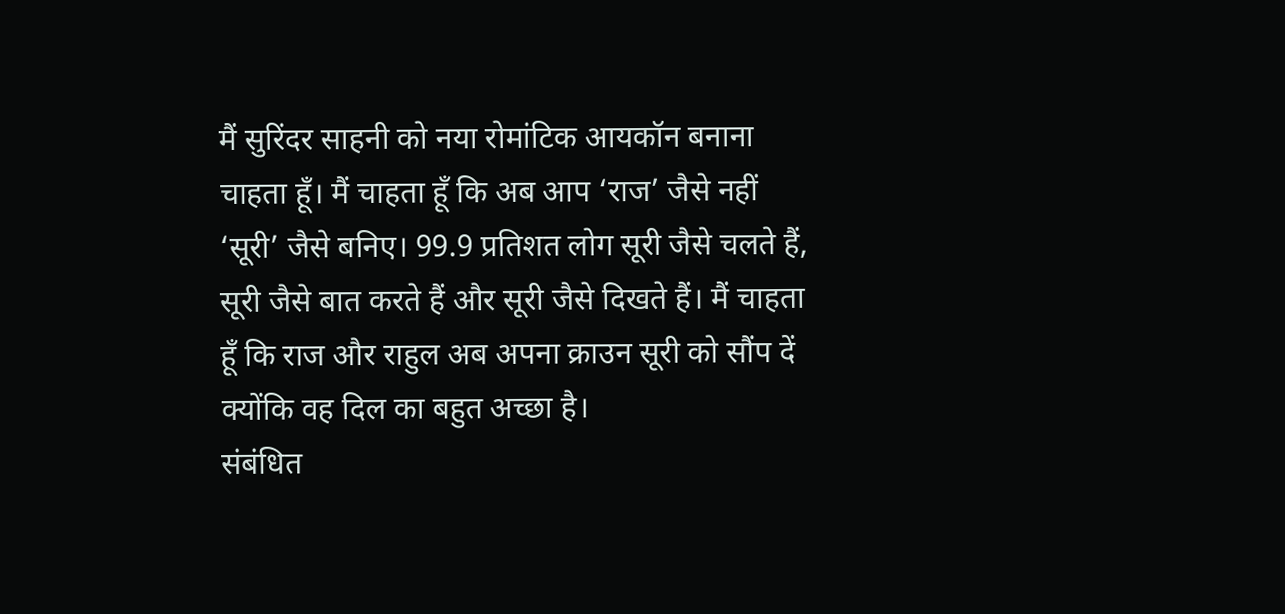मैं सुरिंदर साहनी को नया रोमांटिक आयकॉन बनाना चाहता हूँ। मैं चाहता हूँ कि अब आप ‘राज’ जैसे नहीं ‘सूरी’ जैसे बनिए। 99.9 प्रतिशत लोग सूरी जैसे चलते हैं, सूरी जैसे बात करते हैं और सूरी जैसे दिखते हैं। मैं चाहता हूँ कि राज और राहुल अब अपना क्राउन सूरी को सौंप दें क्योंकि वह दिल का बहुत अच्छा है।
संबंधित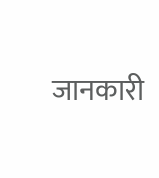जानकारी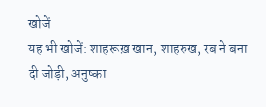खोजें
यह भी खोजें: शाहरूख़ खान, शाहरुख, रब ने बना दी जोड़ी, अनुष्का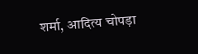शर्मा, आदित्य चोपड़ा